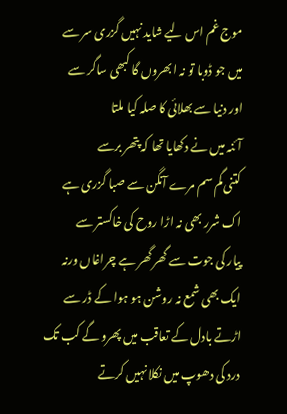موج غم اس لیے شاید نہیں گزری سر سے
میں جو ڈوبا تو نہ ابھروں گا کبھی ساگر سے
اور دنیا سے بھلائی کا صلہ کیا ملتا
آئنہ میں نے دکھایا تھا کہ پتھر برسے
کتنی گم سم مرے آنگن سے صبا گزری ہے
اک شرر بھی نہ اڑا روح کی خاکستر سے
پیار کی جوت سے گھر گھر ہے چراغاں ورنہ
ایک بھی شمع نہ روشن ہو ہوا کے ڈر سے
اڑتے بادل کے تعاقب میں پھرو گے کب تک
درد کی دھوپ میں نکلا نہیں کرتے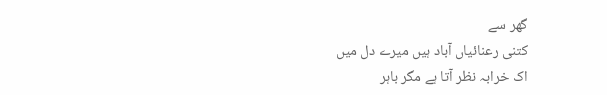گھر سے
کتنی رعنائیاں آباد ہیں میرے دل میں
اک خرابہ نظر آتا ہے مگر باہر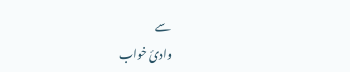سے
وادیٔ خواب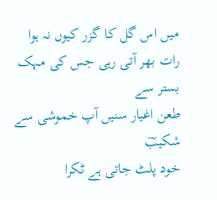میں اس گل کا گزر کیوں نہ ہوا
رات بھر آتی رہی جس کی مہک بستر سے
طعن اغیار سنیں آپ خموشی سے شکیبؔ
خود پلٹ جاتی ہے ٹکرا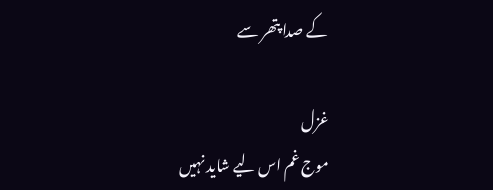کے صدا پتھر سے

غزل
موج غم اس لیے شاید نہیں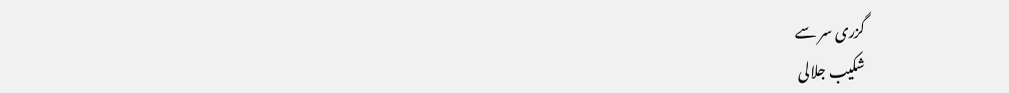گزری سر سے
شکیب جلالی